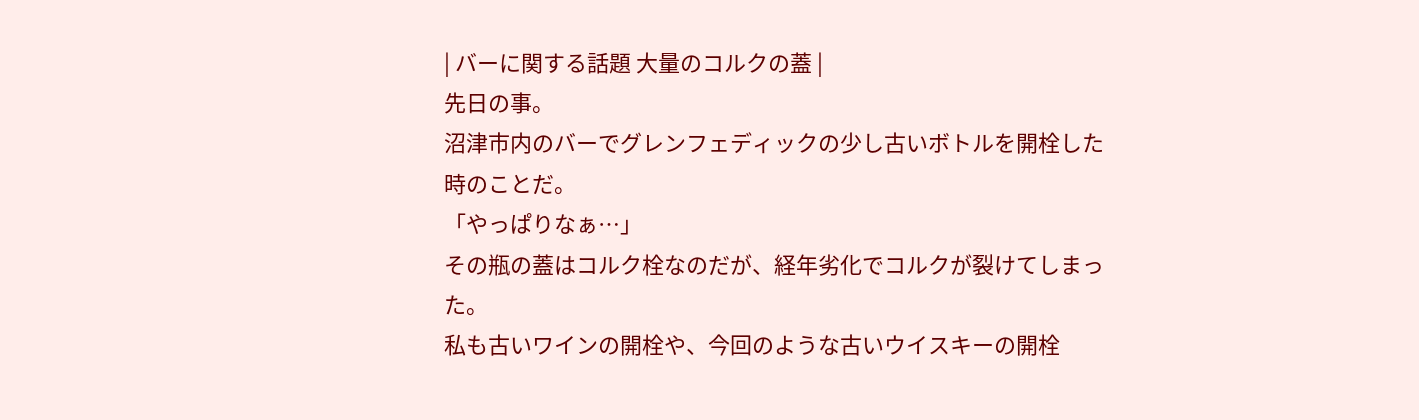| バーに関する話題 大量のコルクの蓋 |
先日の事。
沼津市内のバーでグレンフェディックの少し古いボトルを開栓した時のことだ。
「やっぱりなぁ…」
その瓶の蓋はコルク栓なのだが、経年劣化でコルクが裂けてしまった。
私も古いワインの開栓や、今回のような古いウイスキーの開栓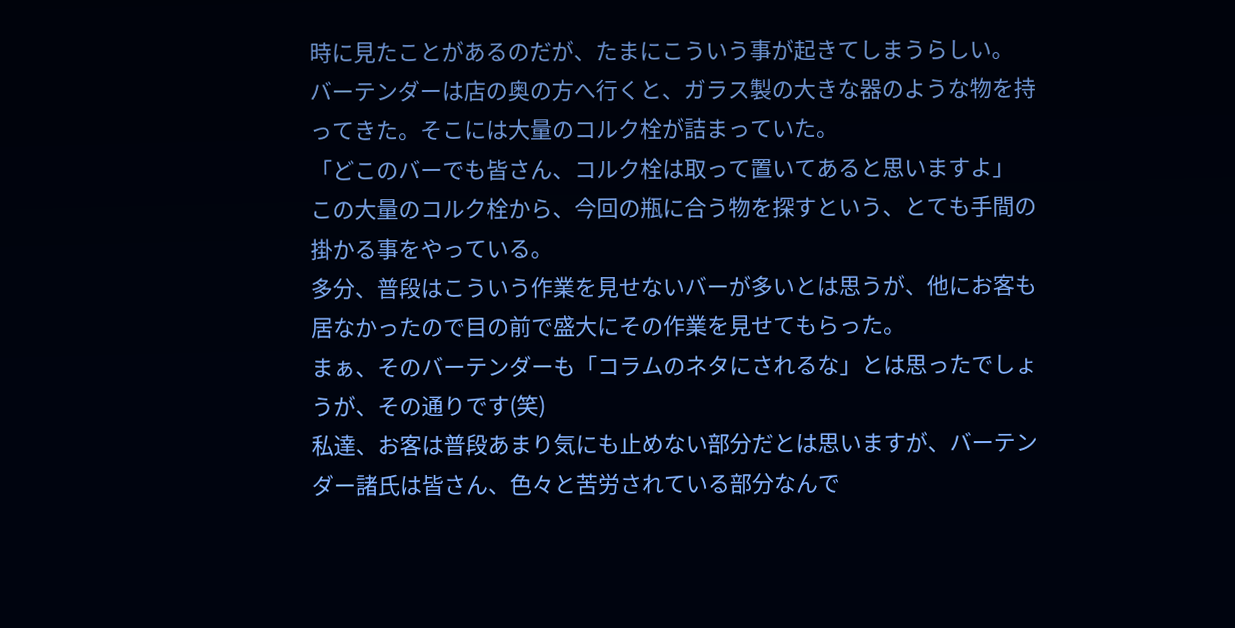時に見たことがあるのだが、たまにこういう事が起きてしまうらしい。
バーテンダーは店の奥の方へ行くと、ガラス製の大きな器のような物を持ってきた。そこには大量のコルク栓が詰まっていた。
「どこのバーでも皆さん、コルク栓は取って置いてあると思いますよ」
この大量のコルク栓から、今回の瓶に合う物を探すという、とても手間の掛かる事をやっている。
多分、普段はこういう作業を見せないバーが多いとは思うが、他にお客も居なかったので目の前で盛大にその作業を見せてもらった。
まぁ、そのバーテンダーも「コラムのネタにされるな」とは思ったでしょうが、その通りです(笑)
私達、お客は普段あまり気にも止めない部分だとは思いますが、バーテンダー諸氏は皆さん、色々と苦労されている部分なんで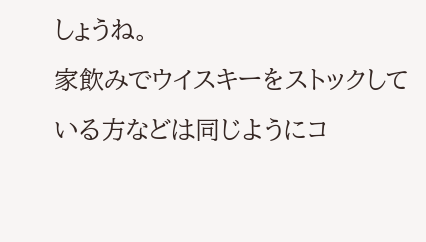しょうね。
家飲みでウイスキーをストックしている方などは同じようにコ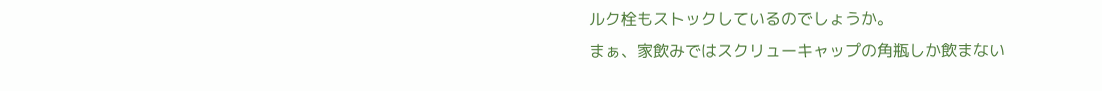ルク栓もストックしているのでしょうか。
まぁ、家飲みではスクリューキャップの角瓶しか飲まない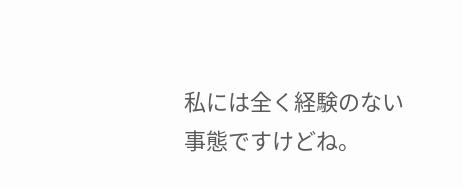私には全く経験のない事態ですけどね。